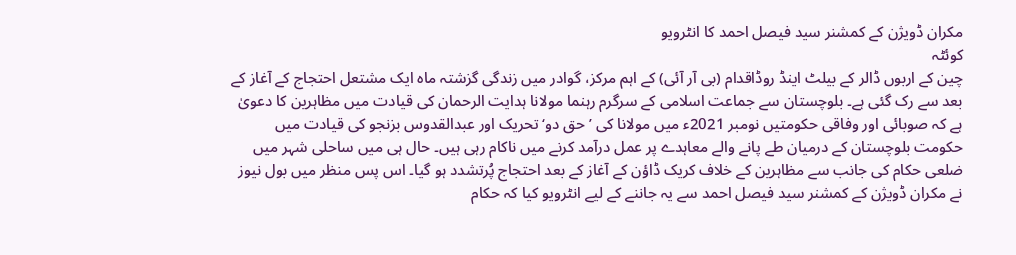مکران ڈویژن کے کمشنر سید فیصل احمد کا انٹرویو
کوئٹہ
چین کے اربوں ڈالر کے بیلٹ اینڈ روڈاقدام (بی آر آئی) کے اہم مرکز، گوادر میں زندگی گزشتہ ماہ ایک مشتعل احتجاج کے آغاز کے بعد سے رک گئی ہے۔ بلوچستان سے جماعت اسلامی کے سرگرم رہنما مولانا ہدایت الرحمان کی قیادت میں مظاہرین کا دعویٰ ہے کہ صوبائی اور وفاقی حکومتیں نومبر 2021ء میں مولانا کی ’حق دو‘ تحریک اور عبدالقدوس بزنجو کی قیادت میں حکومت بلوچستان کے درمیان طے پانے والے معاہدے پر عمل درآمد کرنے میں ناکام رہی ہیں۔ حال ہی میں ساحلی شہر میں ضلعی حکام کی جانب سے مظاہرین کے خلاف کریک ڈاؤن کے آغاز کے بعد احتجاج پُرتشدد ہو گیا۔ اس پس منظر میں بول نیوز نے مکران ڈویژن کے کمشنر سید فیصل احمد سے یہ جاننے کے لیے انٹرویو کیا کہ حکام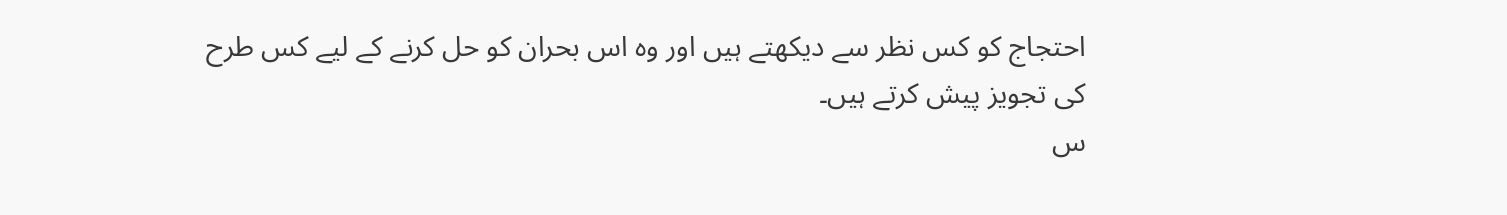احتجاج کو کس نظر سے دیکھتے ہیں اور وہ اس بحران کو حل کرنے کے لیے کس طرح کی تجویز پیش کرتے ہیں۔
س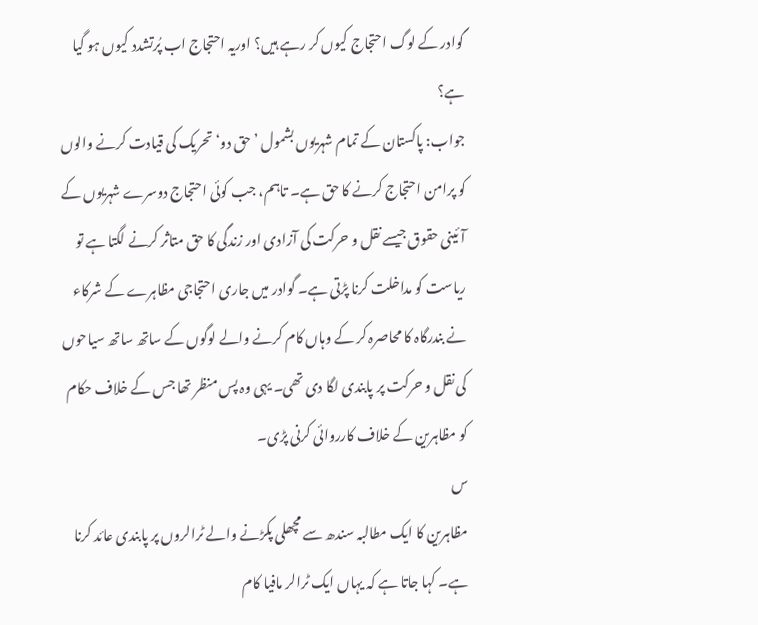گوادر کے لوگ احتجاج کیوں کر رہے ہیں؟ اوریہ احتجاج اب پُرتشدد کیوں ہو گیا ہے؟
جواب: پاکستان کے تمام شہریوں بشمول ’حق دو‘ تحریک کی قیادت کرنے والوں کو پرامن احتجاج کرنے کا حق ہے۔ تاہم، جب کوئی احتجاج دوسرے شہریوں کے آئینی حقوق جیسے نقل و حرکت کی آزادی اور زندگی کا حق متاثر کرنے لگتا ہے تو ریاست کو مداخلت کرنا پڑتی ہے۔ گوادر میں جاری احتجاجی مظاہرے کے شرکاء نے بندرگاہ کا محاصرہ کر کے وہاں کام کرنے والے لوگوں کے ساتھ ساتھ سیاحوں کی نقل و حرکت پر پابندی لگا دی تھی۔ یہی وہ پس منظر تھا جس کے خلاف حکام کو مظاہرین کے خلاف کارروائی کرنی پڑی۔
س
مظاہرین کا ایک مطالبہ سندھ سے مچھلی پکڑنے والے ٹرالروں پر پابندی عائد کرنا ہے۔ کہا جاتا ہے کہ یہاں ایک ٹرالر مافیا کام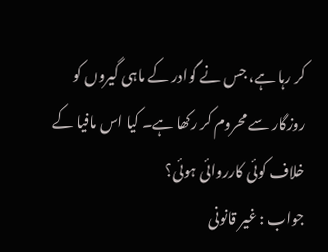کر رہا ہے، جس نے گوادر کے ماہی گیروں کو روزگار سے محروم کر رکھا ہے۔ کیا اس مافیا کے خلاف کوئی کارروائی ہوئی؟
جواب : غیر قانونی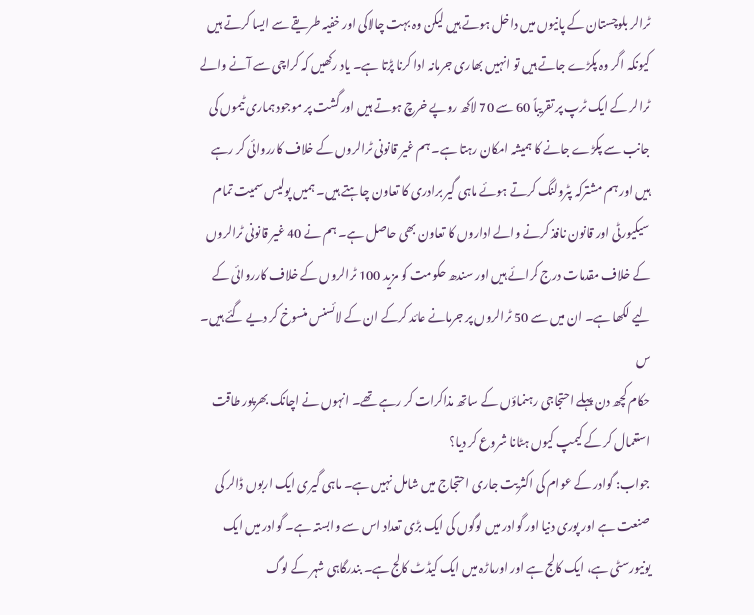ٹرالر بلوچستان کے پانیوں میں داخل ہوتے ہیں لیکن وہ بہت چالاکی اور خفیہ طریقے سے ایسا کرتے ہیں کیونکہ اگر وہ پکڑے جاتے ہیں تو انہیں بھاری جرمانہ ادا کرنا پڑتا ہے۔ یاد رکھیں کہ کراچی سے آنے والے ٹرالر کے ایک ٹرپ پر تقریباً 60 سے 70 لاکھ روپے خرچ ہوتے ہیں اور گشت پر موجود ہماری ٹیموں کی جانب سے پکڑے جانے کا ہمیشہ امکان رہتا ہے۔ ہم غیر قانونی ٹرالروں کے خلاف کارروائی کر رہے ہیں اور ہم مشترکہ پٹرولنگ کرتے ہوئے ماہی گیر برادری کا تعاون چاہتے ہیں۔ ہمیں پولیس سمیت تمام سیکیورٹی اور قانون نافذ کرنے والے اداروں کا تعاون بھی حاصل ہے۔ ہم نے 40 غیر قانونی ٹرالروں کے خلاف مقدمات درج کرائے ہیں اور سندھ حکومت کو مزید 100 ٹرالروں کے خلاف کارروائی کے لیے لکھا ہے۔ ان میں سے 50 ٹرالروں پر جرمانے عائد کرکے ان کے لائسنس منسوخ کر دیے گئے ہیں۔
س
حکام کچھ دن پہلے احتجاجی رہنماؤں کے ساتھ مذاکرات کر رہے تھے۔ انہوں نے اچانک بھرپور طاقت استعمال کر کے کیمپ کیوں ہٹانا شروع کر دیا؟
جواب: گوادر کے عوام کی اکثریت جاری احتجاج میں شامل نہیں ہے۔ ماہی گیری ایک اربوں ڈالر کی صنعت ہے اور پوری دنیا اور گوادر میں لوگوں کی ایک بڑی تعداد اس سے وابستہ ہے۔ گوادر میں ایک یونیورسٹی ہے، ایک کالج ہے اور اورماڑہ میں ایک کیڈٹ کالج ہے۔ بندرگاہی شہر کے لوگ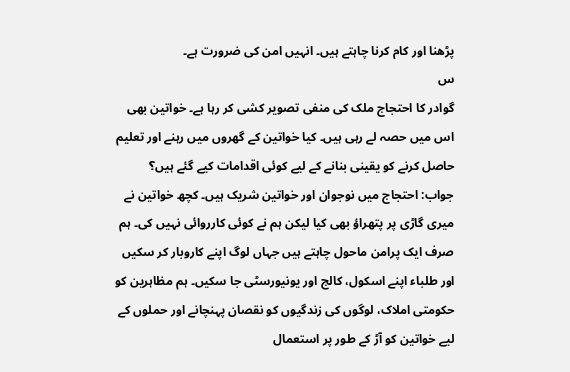پڑھنا اور کام کرنا چاہتے ہیں۔ انہیں امن کی ضرورت ہے۔
س
گوادر کا احتجاج ملک کی منفی تصویر کشی کر رہا ہے۔ خواتین بھی اس میں حصہ لے رہی ہیں۔ کیا خواتین کے گھروں میں رہنے اور تعلیم حاصل کرنے کو یقینی بنانے کے لیے کوئی اقدامات کیے گئے ہیں؟
جواب: احتجاج میں نوجوان اور خواتین شریک ہیں۔ کچھ خواتین نے میری گاڑی پر پتھراؤ بھی کیا لیکن ہم نے کوئی کارروائی نہیں کی۔ ہم صرف ایک پرامن ماحول چاہتے ہیں جہاں لوگ اپنے کاروبار کر سکیں اور طلباء اپنے اسکول، کالج اور یونیورسٹی جا سکیں۔ ہم مظاہرین کو حکومتی املاک، لوگوں کی زندگیوں کو نقصان پہنچانے اور حملوں کے لیے خواتین کو آڑ کے طور پر استعمال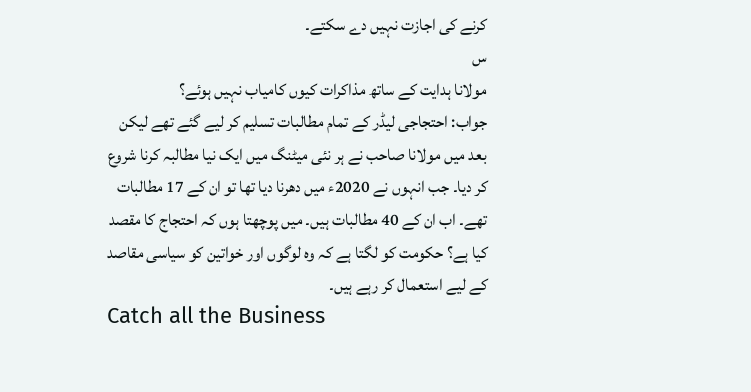کرنے کی اجازت نہیں دے سکتے۔
س
مولانا ہدایت کے ساتھ مذاکرات کیوں کامیاب نہیں ہوئے؟
جواب: احتجاجی لیڈر کے تمام مطالبات تسلیم کر لیے گئے تھے لیکن بعد میں مولانا صاحب نے ہر نئی میٹنگ میں ایک نیا مطالبہ کرنا شروع کر دیا۔ جب انہوں نے 2020ء میں دھرنا دیا تھا تو ان کے 17 مطالبات تھے۔ اب ان کے 40 مطالبات ہیں۔ میں پوچھتا ہوں کہ احتجاج کا مقصد کیا ہے؟ حکومت کو لگتا ہے کہ وہ لوگوں اور خواتین کو سیاسی مقاصد کے لیے استعمال کر رہے ہیں۔
Catch all the Business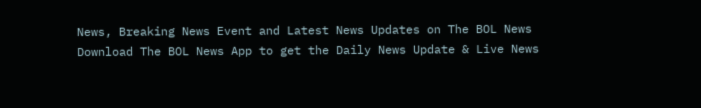News, Breaking News Event and Latest News Updates on The BOL News
Download The BOL News App to get the Daily News Update & Live News